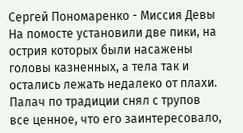Сергей Пономаренко - Миссия Девы
На помосте установили две пики, на острия которых были насажены головы казненных, а тела так и остались лежать недалеко от плахи. Палач по традиции снял с трупов все ценное, что его заинтересовало,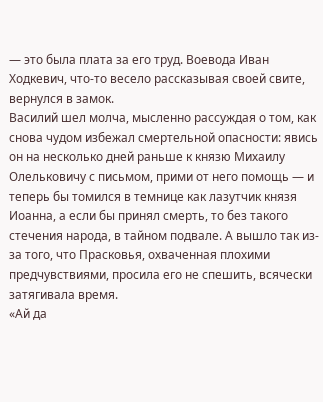— это была плата за его труд. Воевода Иван Ходкевич, что-то весело рассказывая своей свите, вернулся в замок.
Василий шел молча, мысленно рассуждая о том, как снова чудом избежал смертельной опасности: явись он на несколько дней раньше к князю Михаилу Олельковичу с письмом, прими от него помощь — и теперь бы томился в темнице как лазутчик князя Иоанна, а если бы принял смерть, то без такого стечения народа, в тайном подвале. А вышло так из-за того, что Прасковья, охваченная плохими предчувствиями, просила его не спешить, всячески затягивала время.
«Ай да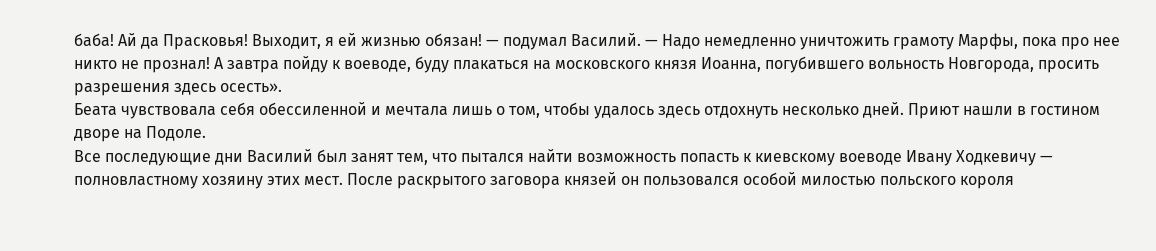баба! Ай да Прасковья! Выходит, я ей жизнью обязан! — подумал Василий. — Надо немедленно уничтожить грамоту Марфы, пока про нее никто не прознал! А завтра пойду к воеводе, буду плакаться на московского князя Иоанна, погубившего вольность Новгорода, просить разрешения здесь осесть».
Беата чувствовала себя обессиленной и мечтала лишь о том, чтобы удалось здесь отдохнуть несколько дней. Приют нашли в гостином дворе на Подоле.
Все последующие дни Василий был занят тем, что пытался найти возможность попасть к киевскому воеводе Ивану Ходкевичу — полновластному хозяину этих мест. После раскрытого заговора князей он пользовался особой милостью польского короля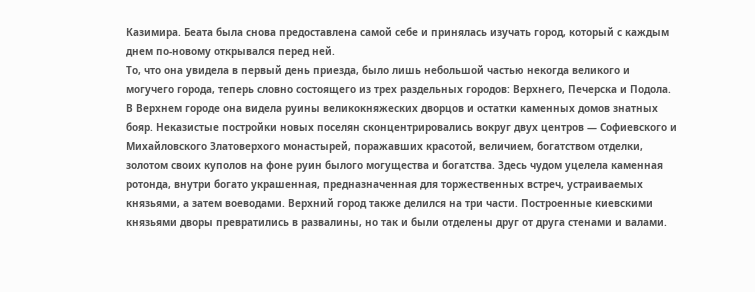Казимира. Беата была снова предоставлена самой себе и принялась изучать город, который с каждым днем по-новому открывался перед ней.
То, что она увидела в первый день приезда, было лишь небольшой частью некогда великого и могучего города, теперь словно состоящего из трех раздельных городов: Верхнего, Печерска и Подола.
В Верхнем городе она видела руины великокняжеских дворцов и остатки каменных домов знатных бояр. Неказистые постройки новых поселян сконцентрировались вокруг двух центров — Софиевского и Михайловского Златоверхого монастырей, поражавших красотой, величием, богатством отделки, золотом своих куполов на фоне руин былого могущества и богатства. Здесь чудом уцелела каменная ротонда, внутри богато украшенная, предназначенная для торжественных встреч, устраиваемых князьями, а затем воеводами. Верхний город также делился на три части. Построенные киевскими князьями дворы превратились в развалины, но так и были отделены друг от друга стенами и валами.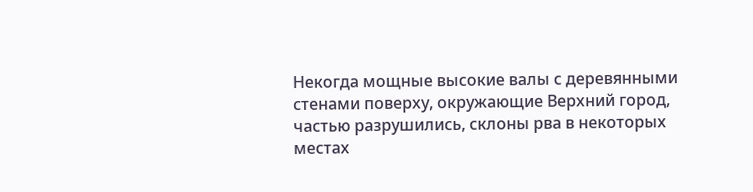Некогда мощные высокие валы с деревянными стенами поверху, окружающие Верхний город, частью разрушились, склоны рва в некоторых местах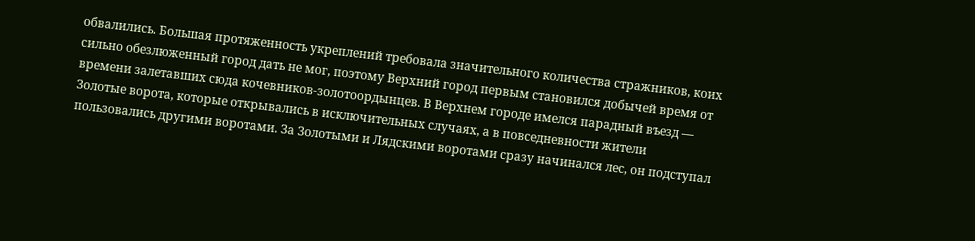обвалились. Большая протяженность укреплений требовала значительного количества стражников, коих сильно обезлюженный город дать не мог, поэтому Верхний город первым становился добычей время от времени залетавших сюда кочевников-золотоордынцев. В Верхнем городе имелся парадный въезд — Золотые ворота, которые открывались в исключительных случаях, а в повседневности жители пользовались другими воротами. За Золотыми и Лядскими воротами сразу начинался лес, он подступал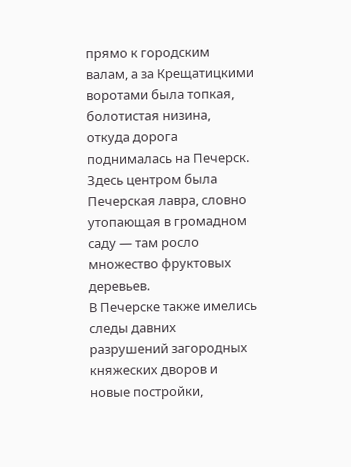прямо к городским валам, а за Крещатицкими воротами была топкая, болотистая низина, откуда дорога поднималась на Печерск. Здесь центром была Печерская лавра, словно утопающая в громадном саду — там росло множество фруктовых деревьев.
В Печерске также имелись следы давних разрушений загородных княжеских дворов и новые постройки,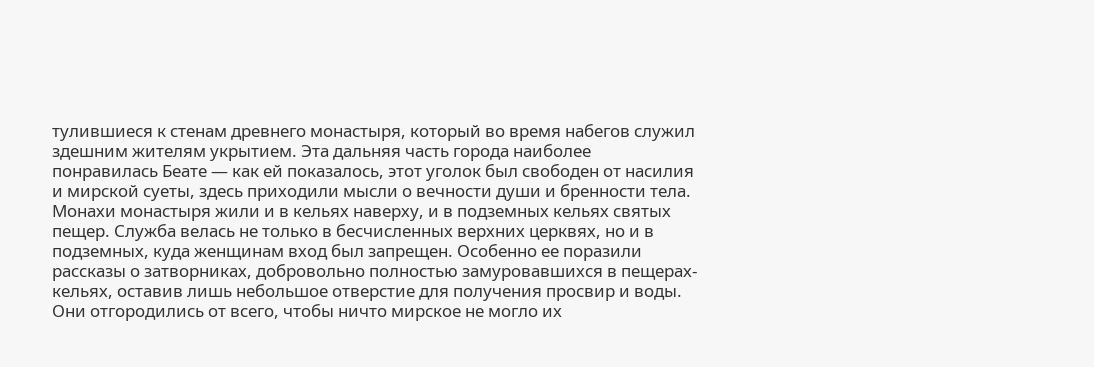тулившиеся к стенам древнего монастыря, который во время набегов служил здешним жителям укрытием. Эта дальняя часть города наиболее понравилась Беате — как ей показалось, этот уголок был свободен от насилия и мирской суеты, здесь приходили мысли о вечности души и бренности тела. Монахи монастыря жили и в кельях наверху, и в подземных кельях святых пещер. Служба велась не только в бесчисленных верхних церквях, но и в подземных, куда женщинам вход был запрещен. Особенно ее поразили рассказы о затворниках, добровольно полностью замуровавшихся в пещерах-кельях, оставив лишь небольшое отверстие для получения просвир и воды. Они отгородились от всего, чтобы ничто мирское не могло их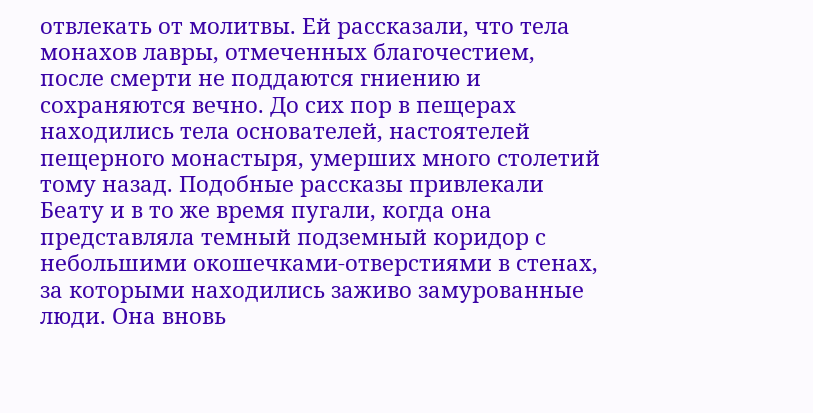отвлекать от молитвы. Ей рассказали, что тела монахов лавры, отмеченных благочестием, после смерти не поддаются гниению и сохраняются вечно. До сих пор в пещерах находились тела основателей, настоятелей пещерного монастыря, умерших много столетий тому назад. Подобные рассказы привлекали Беату и в то же время пугали, когда она представляла темный подземный коридор с небольшими окошечками-отверстиями в стенах, за которыми находились заживо замурованные люди. Она вновь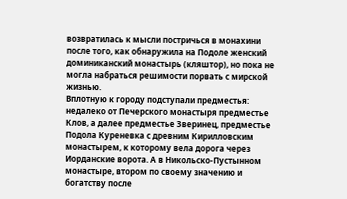возвратилась к мысли постричься в монахини после того, как обнаружила на Подоле женский доминиканский монастырь (кляштор), но пока не могла набраться решимости порвать с мирской жизнью.
Вплотную к городу подступали предместья: недалеко от Печерского монастыря предместье Клов, а далее предместье Зверинец, предместье Подола Куреневка с древним Кирилловским монастырем, к которому вела дорога через Иорданские ворота. А в Никольско-Пустынном монастыре, втором по своему значению и богатству после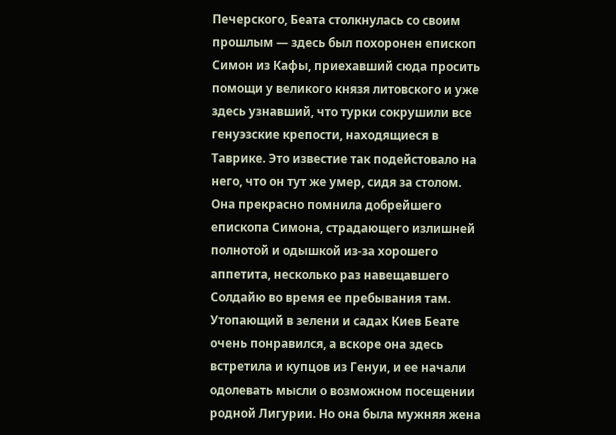Печерского, Беата столкнулась со своим прошлым — здесь был похоронен епископ Симон из Кафы, приехавший сюда просить помощи у великого князя литовского и уже здесь узнавший, что турки сокрушили все генуэзские крепости, находящиеся в Таврике. Это известие так подейстовало на него, что он тут же умер, сидя за столом. Она прекрасно помнила добрейшего епископа Симона, страдающего излишней полнотой и одышкой из-за хорошего аппетита, несколько раз навещавшего Солдайю во время ее пребывания там.
Утопающий в зелени и садах Киев Беате очень понравился, а вскоре она здесь встретила и купцов из Генуи, и ее начали одолевать мысли о возможном посещении родной Лигурии. Но она была мужняя жена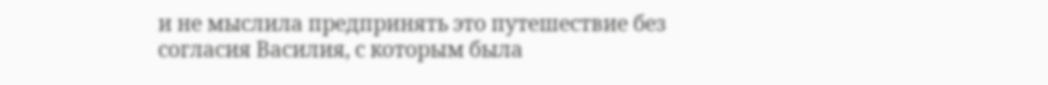и не мыслила предпринять это путешествие без согласия Василия, с которым была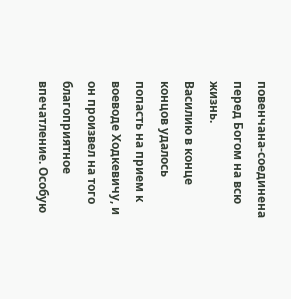повенчана-соединена перед Богом на всю жизнь.
Василию в конце концов удалось попасть на прием к воеводе Ходкевичу, и он произвел на того благоприятное впечатление. Особую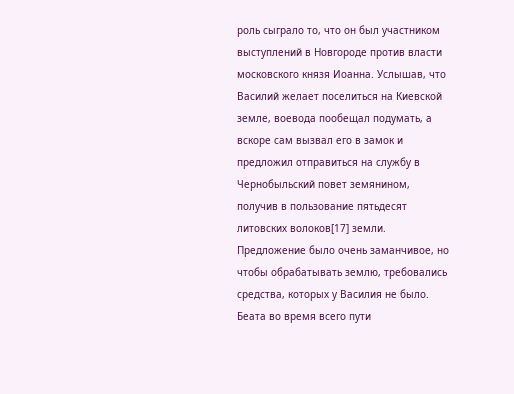роль сыграло то, что он был участником выступлений в Новгороде против власти московского князя Иоанна. Услышав, что Василий желает поселиться на Киевской земле, воевода пообещал подумать, а вскоре сам вызвал его в замок и предложил отправиться на службу в Чернобыльский повет земянином, получив в пользование пятьдесят литовских волоков[17] земли. Предложение было очень заманчивое, но чтобы обрабатывать землю, требовались средства, которых у Василия не было.
Беата во время всего пути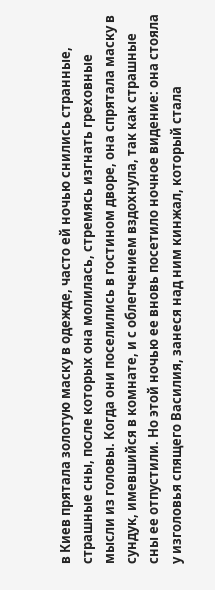в Киев прятала золотую маску в одежде, часто ей ночью снились странные, страшные сны, после которых она молилась, стремясь изгнать греховные мысли из головы. Когда они поселились в гостином дворе, она спрятала маску в сундук, имевшийся в комнате, и с облегчением вздохнула, так как страшные сны ее отпустили. Но этой ночью ее вновь посетило ночное видение: она стояла у изголовья спящего Василия, занеся над ним кинжал, который стала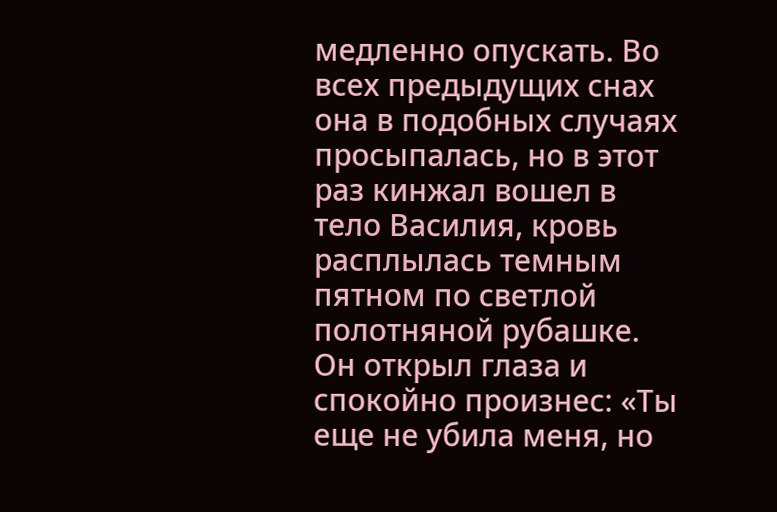медленно опускать. Во всех предыдущих снах она в подобных случаях просыпалась, но в этот раз кинжал вошел в тело Василия, кровь расплылась темным пятном по светлой полотняной рубашке. Он открыл глаза и спокойно произнес: «Ты еще не убила меня, но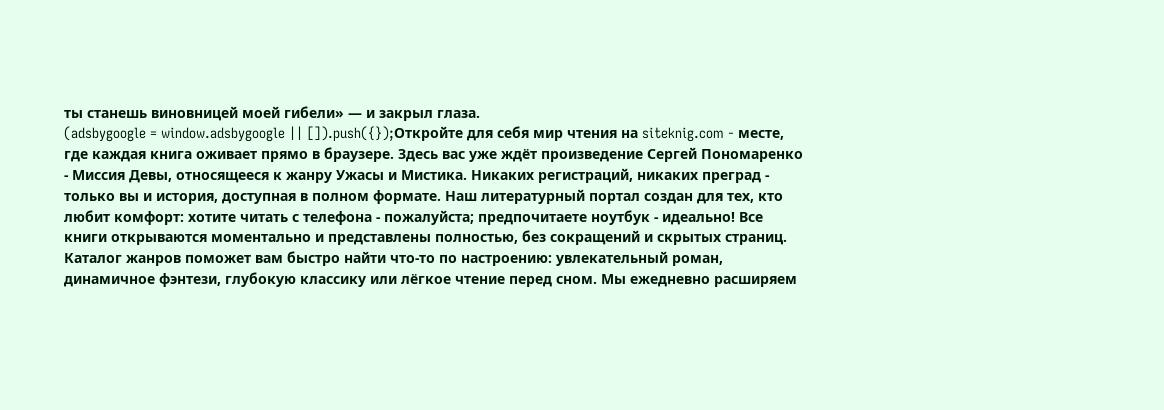ты станешь виновницей моей гибели» — и закрыл глаза.
(adsbygoogle = window.adsbygoogle || []).push({});Откройте для себя мир чтения на siteknig.com - месте, где каждая книга оживает прямо в браузере. Здесь вас уже ждёт произведение Сергей Пономаренко - Миссия Девы, относящееся к жанру Ужасы и Мистика. Никаких регистраций, никаких преград - только вы и история, доступная в полном формате. Наш литературный портал создан для тех, кто любит комфорт: хотите читать с телефона - пожалуйста; предпочитаете ноутбук - идеально! Все книги открываются моментально и представлены полностью, без сокращений и скрытых страниц. Каталог жанров поможет вам быстро найти что-то по настроению: увлекательный роман, динамичное фэнтези, глубокую классику или лёгкое чтение перед сном. Мы ежедневно расширяем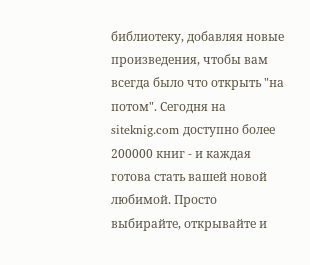библиотеку, добавляя новые произведения, чтобы вам всегда было что открыть "на потом". Сегодня на siteknig.com доступно более 200000 книг - и каждая готова стать вашей новой любимой. Просто выбирайте, открывайте и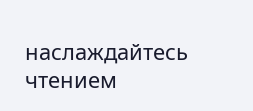наслаждайтесь чтением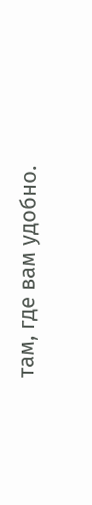там, где вам удобно.